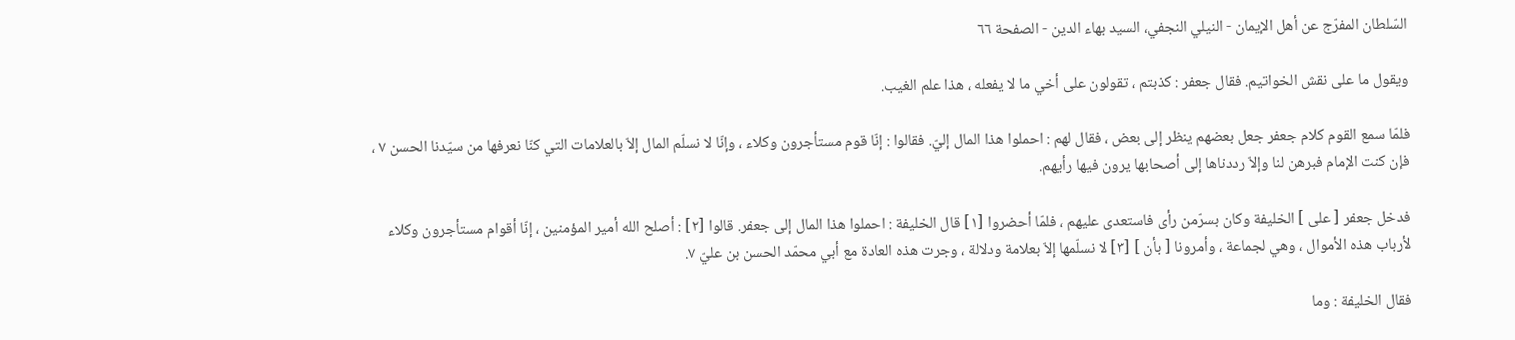السّلطان المفرّج عن أهل الإيمان - النيلي النجفي، السيد بهاء الدين - الصفحة ٦٦

ويقول ما على نقش الخواتيم. فقال جعفر : كذبتم ، تقولون على أخي ما لا يفعله ، هذا علم الغيب.

فلمّا سمع القوم كلام جعفر جعل بعضهم ينظر إلى بعض ، فقال لهم : احملوا هذا المال إليّ. فقالوا : إنّا قوم مستأجرون وكلاء ، وإنّا لا نسلّم المال إلاّ بالعلامات التي كنّا نعرفها من سيّدنا الحسن ٧ ، فإن كنت الإمام فبرهن لنا وإلاّ رددناها إلى أصحابها يرون فيها رأيهم.

فدخل جعفر [ على ] الخليفة وكان بسرّمن رأى فاستعدى عليهم ، فلمّا أحضروا [١] قال الخليفة : احملوا هذا المال إلى جعفر. قالوا [٢] : أصلح الله أمير المؤمنين ، إنّا أقوام مستأجرون وكلاء لأرباب هذه الأموال ، وهي لجماعة ، وأمرونا [ بأن ] [٣] لا نسلّمها إلاّ بعلامة ودلالة ، وجرت هذه العادة مع أبي محمّد الحسن بن عليّ ٧.

فقال الخليفة : وما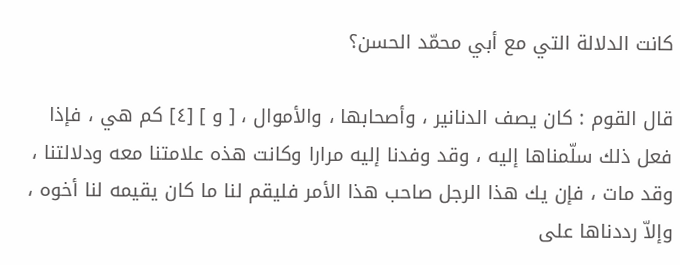كانت الدلالة التي مع أبي محمّد الحسن؟

قال القوم : كان يصف الدنانير ، وأصحابها ، والأموال ، [ و ] [٤] كم هي ، فإذا فعل ذلك سلّمناها إليه ، وقد وفدنا إليه مرارا وكانت هذه علامتنا معه ودلالتنا ، وقد مات ، فإن يك هذا الرجل صاحب هذا الأمر فليقم لنا ما كان يقيمه لنا أخوه ، وإلاّ رددناها على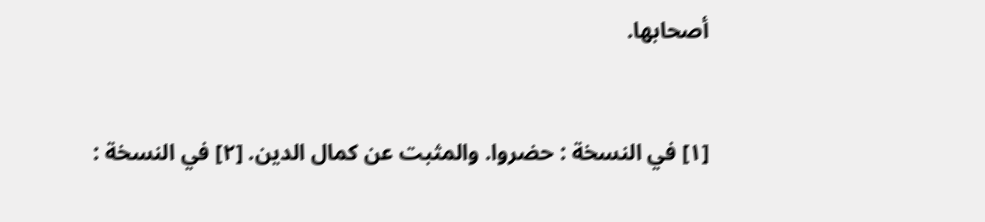أصحابها.


[١] في النسخة : حضروا. والمثبت عن كمال الدين. [٢] في النسخة :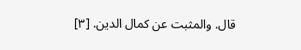قال. والمثبت عن كمال الدين. [٣]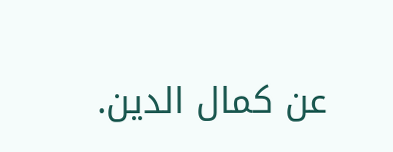عن كمال الدين.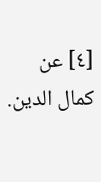[٤] عن كمال الدين.